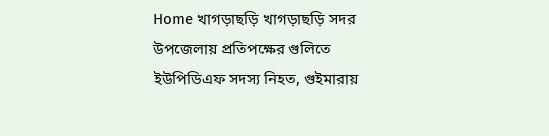Home খাগড়াছড়ি খাগড়াছড়ি সদর উপজেলায় প্রতিপক্ষের গুলিতে ইউপিডিএফ সদস্য নিহত, গুইমারায়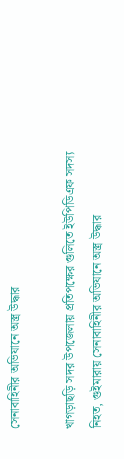সেনাবাহিনীর অভিযানে অস্ত্র উদ্ধার

খাগড়াছড়ি সদর উপজেলায় প্রতিপক্ষের গুলিতে ইউপিডিএফ সদস্য নিহত, গুইমারায় সেনাবাহিনীর অভিযানে অস্ত্র উদ্ধার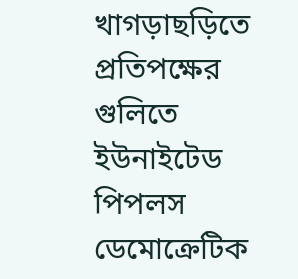খাগড়াছড়িতে প্রতিপক্ষের গুলিতে ইউনাইটেড পিপলস ডেমোক্রেটিক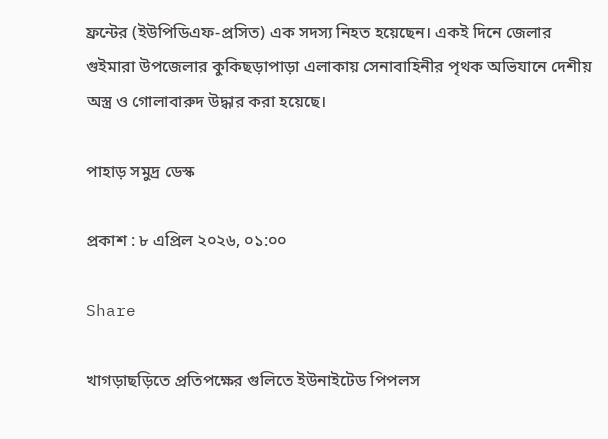ফ্রন্টের (ইউপিডিএফ-প্রসিত) এক সদস্য নিহত হয়েছেন। একই দিনে জেলার গুইমারা উপজেলার কুকিছড়াপাড়া এলাকায় সেনাবাহিনীর পৃথক অভিযানে দেশীয় অস্ত্র ও গোলাবারুদ উদ্ধার করা হয়েছে।

পাহাড় সমুদ্র ডেস্ক

প্রকাশ : ৮ এপ্রিল ২০২৬, ০১:০০

Share

খাগড়াছড়িতে প্রতিপক্ষের গুলিতে ইউনাইটেড পিপলস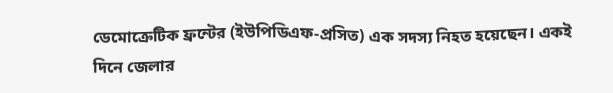ডেমোক্রেটিক ফ্রন্টের (ইউপিডিএফ-প্রসিত) এক সদস্য নিহত হয়েছেন। একই দিনে জেলার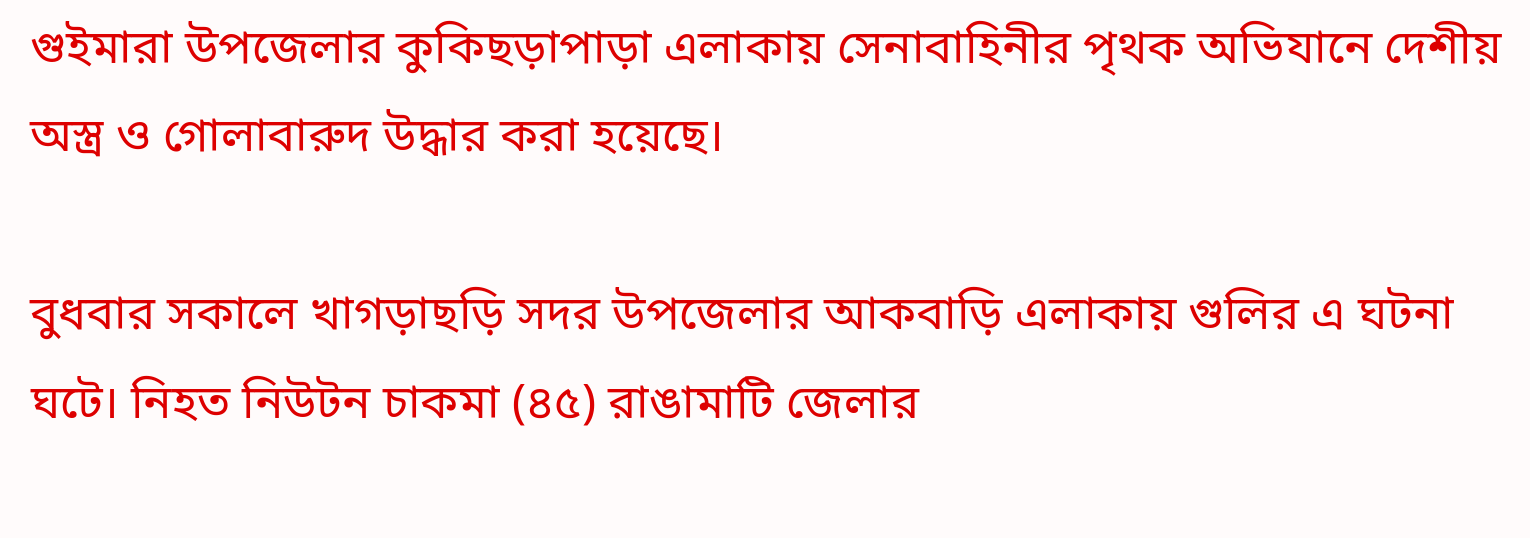গুইমারা উপজেলার কুকিছড়াপাড়া এলাকায় সেনাবাহিনীর পৃথক অভিযানে দেশীয় অস্ত্র ও গোলাবারুদ উদ্ধার করা হয়েছে।

বুধবার সকালে খাগড়াছড়ি সদর উপজেলার আকবাড়ি এলাকায় গুলির এ ঘটনা ঘটে। নিহত নিউটন চাকমা (৪৫) রাঙামাটি জেলার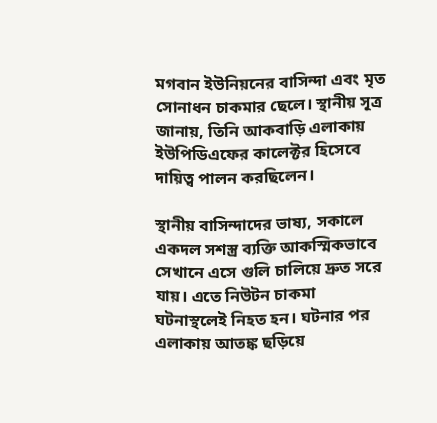মগবান ইউনিয়নের বাসিন্দা এবং মৃত সোনাধন চাকমার ছেলে। স্থানীয় সূত্র জানায়, তিনি আকবাড়ি এলাকায় ইউপিডিএফের কালেক্টর হিসেবে দায়িত্ব পালন করছিলেন।

স্থানীয় বাসিন্দাদের ভাষ্য, সকালে একদল সশস্ত্র ব্যক্তি আকস্মিকভাবে সেখানে এসে গুলি চালিয়ে দ্রুত সরে যায়। এতে নিউটন চাকমা ঘটনাস্থলেই নিহত হন। ঘটনার পর এলাকায় আতঙ্ক ছড়িয়ে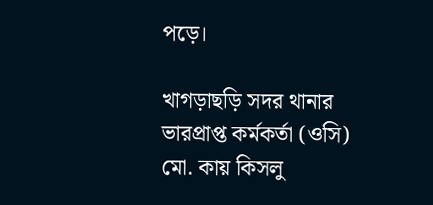পড়ে।

খাগড়াছড়ি সদর থানার ভারপ্রাপ্ত কর্মকর্তা (ওসি) মো. কায় কিসলু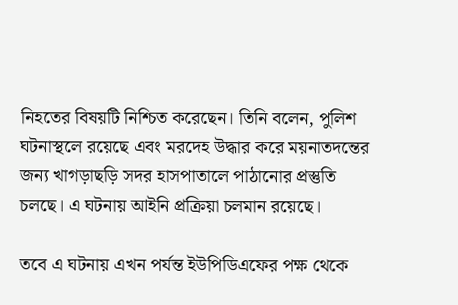নিহতের বিষয়টি নিশ্চিত করেছেন। তিনি বলেন, পুলিশ ঘটনাস্থলে রয়েছে এবং মরদেহ উদ্ধার করে ময়নাতদন্তের জন্য খাগড়াছড়ি সদর হাসপাতালে পাঠানোর প্রস্তুতি চলছে। এ ঘটনায় আইনি প্রক্রিয়া চলমান রয়েছে।

তবে এ ঘটনায় এখন পর্যন্ত ইউপিডিএফের পক্ষ থেকে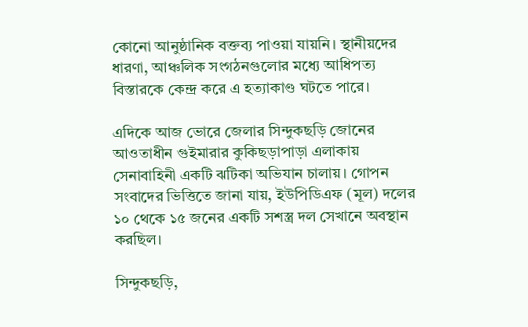কোনো আনুষ্ঠানিক বক্তব্য পাওয়া যায়নি। স্থানীয়দের ধারণা, আঞ্চলিক সংগঠনগুলোর মধ্যে আধিপত্য বিস্তারকে কেন্দ্র করে এ হত্যাকাণ্ড ঘটতে পারে।

এদিকে আজ ভোরে জেলার সিন্দুকছড়ি জোনের আওতাধীন গুইমারার কুকিছড়াপাড়া এলাকায় সেনাবাহিনী একটি ঝটিকা অভিযান চালায়। গোপন সংবাদের ভিত্তিতে জানা যায়, ইউপিডিএফ (মূল) দলের ১০ থেকে ১৫ জনের একটি সশস্ত্র দল সেখানে অবস্থান করছিল।

সিন্দুকছড়ি,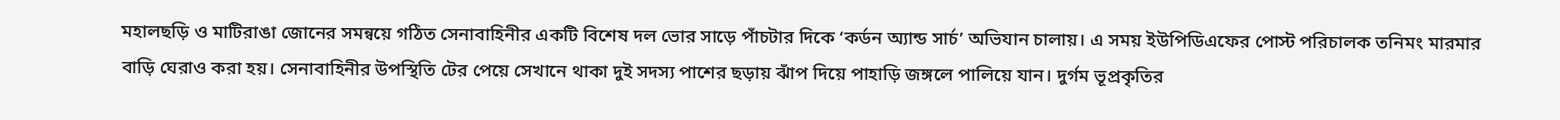মহালছড়ি ও মাটিরাঙা জোনের সমন্বয়ে গঠিত সেনাবাহিনীর একটি বিশেষ দল ভোর সাড়ে পাঁচটার দিকে ‘কর্ডন অ্যান্ড সার্চ’ অভিযান চালায়। এ সময় ইউপিডিএফের পোস্ট পরিচালক তনিমং মারমার বাড়ি ঘেরাও করা হয়। সেনাবাহিনীর উপস্থিতি টের পেয়ে সেখানে থাকা দুই সদস্য পাশের ছড়ায় ঝাঁপ দিয়ে পাহাড়ি জঙ্গলে পালিয়ে যান। দুর্গম ভূপ্রকৃতির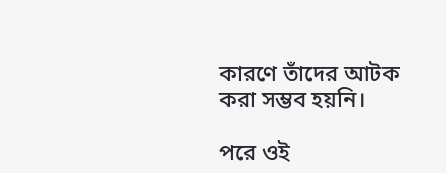কারণে তাঁদের আটক করা সম্ভব হয়নি।

পরে ওই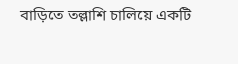বাড়িতে তল্লাশি চালিয়ে একটি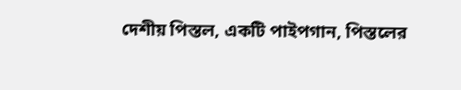দেশীয় পিস্তল, একটি পাইপগান, পিস্তলের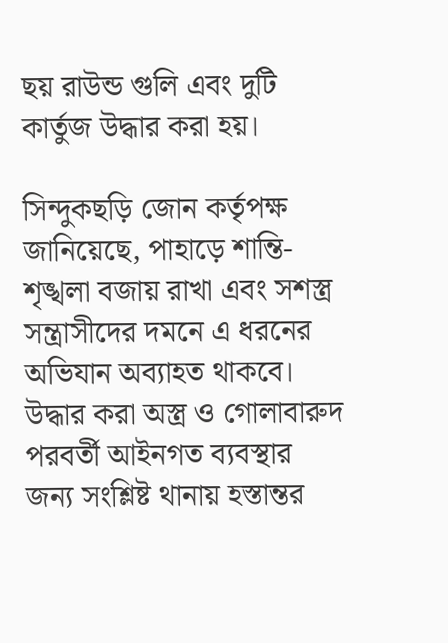ছয় রাউন্ড গুলি এবং দুটি কার্তুজ উদ্ধার করা হয়।

সিন্দুকছড়ি জোন কর্তৃপক্ষ জানিয়েছে, পাহাড়ে শান্তি-শৃঙ্খলা বজায় রাখা এবং সশস্ত্র সন্ত্রাসীদের দমনে এ ধরনের অভিযান অব্যাহত থাকবে। উদ্ধার করা অস্ত্র ও গোলাবারুদ পরবর্তী আইনগত ব্যবস্থার জন্য সংশ্লিষ্ট থানায় হস্তান্তর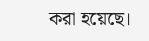করা হয়েছে।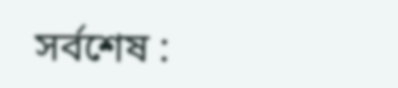সর্বশেষ :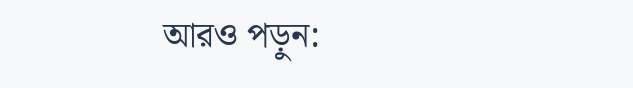আরও পড়ুন: